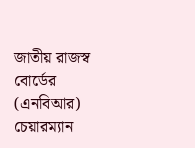জাতীয় রাজস্ব বোর্ডের (এনবিআর) চেয়ারম্যান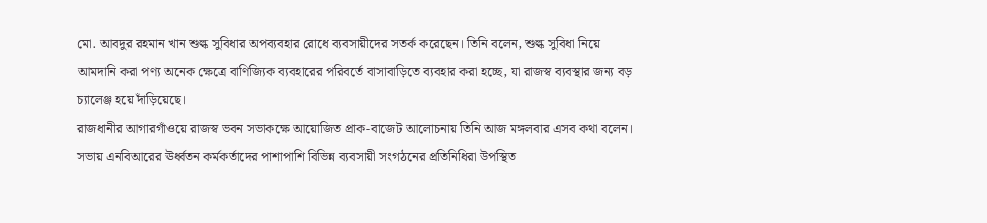মো. আবদুর রহমান খান শুল্ক সুবিধার অপব্যবহার রোধে ব্যবসায়ীদের সতর্ক করেছেন। তিনি বলেন, শুল্ক সুবিধা নিয়ে আমদানি করা পণ্য অনেক ক্ষেত্রে বাণিজ্যিক ব্যবহারের পরিবর্তে বাসাবাড়িতে ব্যবহার করা হচ্ছে, যা রাজস্ব ব্যবস্থার জন্য বড় চ্যালেঞ্জ হয়ে দাঁড়িয়েছে।
রাজধানীর আগারগাঁওয়ে রাজস্ব ভবন সভাকক্ষে আয়োজিত প্রাক-বাজেট আলোচনায় তিনি আজ মঙ্গলবার এসব কথা বলেন। সভায় এনবিআরের ঊর্ধ্বতন কর্মকর্তাদের পাশাপাশি বিভিন্ন ব্যবসায়ী সংগঠনের প্রতিনিধিরা উপস্থিত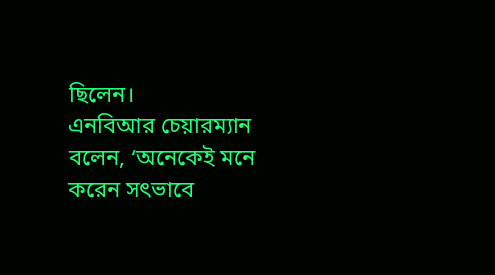ছিলেন।
এনবিআর চেয়ারম্যান বলেন, ‘অনেকেই মনে করেন সৎভাবে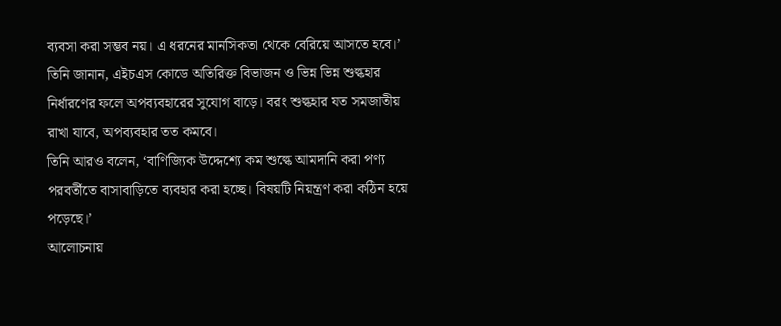ব্যবসা করা সম্ভব নয়। এ ধরনের মানসিকতা থেকে বেরিয়ে আসতে হবে।’
তিনি জানান, এইচএস কোডে অতিরিক্ত বিভাজন ও ভিন্ন ভিন্ন শুল্কহার নির্ধারণের ফলে অপব্যবহারের সুযোগ বাড়ে। বরং শুল্কহার যত সমজাতীয় রাখা যাবে, অপব্যবহার তত কমবে।
তিনি আরও বলেন, ‘বাণিজ্যিক উদ্দেশ্যে কম শুল্কে আমদানি করা পণ্য পরবর্তীতে বাসাবাড়িতে ব্যবহার করা হচ্ছে। বিষয়টি নিয়ন্ত্রণ করা কঠিন হয়ে পড়েছে।’
আলোচনায়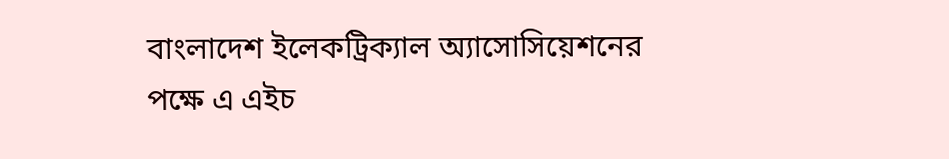বাংলাদেশ ইলেকট্রিক্যাল অ্যাসোসিয়েশনের পক্ষে এ এইচ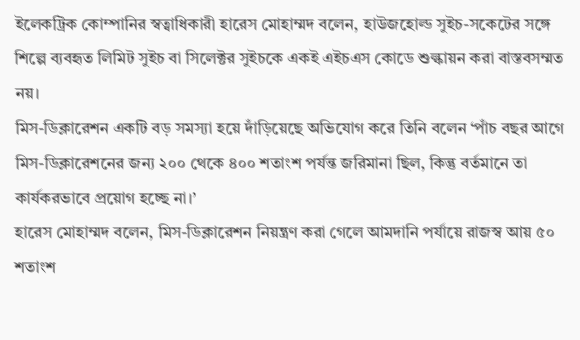ইলেকট্রিক কোম্পানির স্বত্বাধিকারী হারেস মোহাম্মদ বলেন, হাউজহোল্ড সুইচ-সকেটের সঙ্গে শিল্পে ব্যবহৃত লিমিট সুইচ বা সিলেক্টর সুইচকে একই এইচএস কোডে শুল্কায়ন করা বাস্তবসম্মত নয়।
মিস-ডিক্লারেশন একটি বড় সমস্যা হয়ে দাঁড়িয়েছে অভিযোগ করে তিনি বলেন ‘পাঁচ বছর আগে মিস-ডিক্লারেশনের জন্য ২০০ থেকে ৪০০ শতাংশ পর্যন্ত জরিমানা ছিল, কিন্তু বর্তমানে তা কার্যকরভাবে প্রয়োগ হচ্ছে না।’
হারেস মোহাম্মদ বলেন, মিস-ডিক্লারেশন নিয়ন্ত্রণ করা গেলে আমদানি পর্যায়ে রাজস্ব আয় ৫০ শতাংশ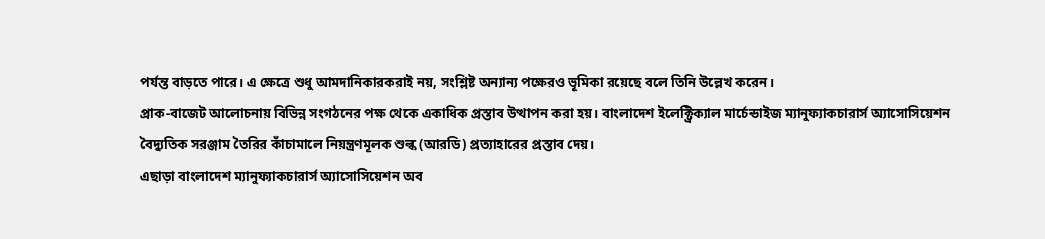পর্যন্ত বাড়তে পারে। এ ক্ষেত্রে শুধু আমদানিকারকরাই নয়, সংশ্লিষ্ট অন্যান্য পক্ষেরও ভূমিকা রয়েছে বলে তিনি উল্লেখ করেন।
প্রাক-বাজেট আলোচনায় বিভিন্ন সংগঠনের পক্ষ থেকে একাধিক প্রস্তাব উত্থাপন করা হয়। বাংলাদেশ ইলেক্ট্রিক্যাল মার্চেন্ডাইজ ম্যানুফ্যাকচারার্স অ্যাসোসিয়েশন বৈদ্যুতিক সরঞ্জাম তৈরির কাঁচামালে নিয়ন্ত্রণমূলক শুল্ক (আরডি) প্রত্যাহারের প্রস্তাব দেয়।
এছাড়া বাংলাদেশ ম্যানুফ্যাকচারার্স অ্যাসোসিয়েশন অব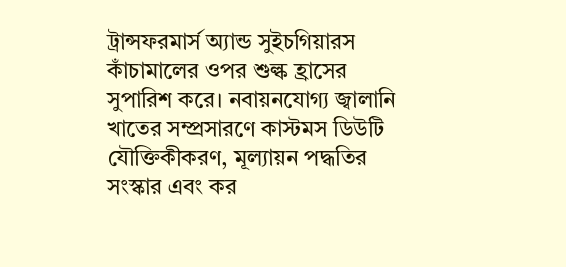ট্রান্সফরমার্স অ্যান্ড সুইচগিয়ারস কাঁচামালের ওপর শুল্ক হ্রাসের সুপারিশ করে। নবায়নযোগ্য জ্বালানি খাতের সম্প্রসারণে কাস্টমস ডিউটি যৌক্তিকীকরণ, মূল্যায়ন পদ্ধতির সংস্কার এবং কর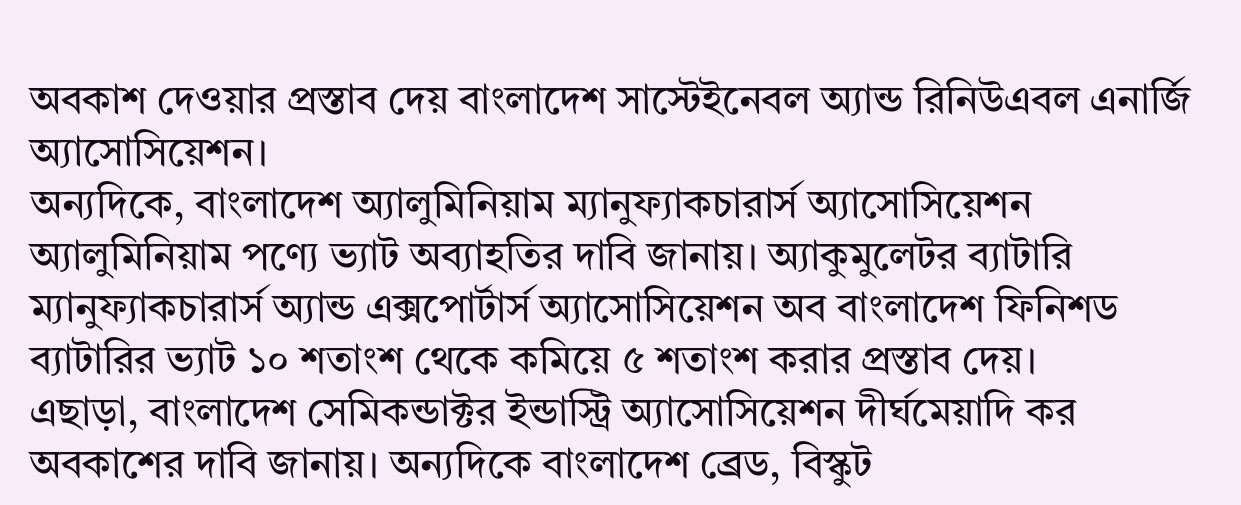অবকাশ দেওয়ার প্রস্তাব দেয় বাংলাদেশ সাস্টেইনেবল অ্যান্ড রিনিউএবল এনার্জি অ্যাসোসিয়েশন।
অন্যদিকে, বাংলাদেশ অ্যালুমিনিয়াম ম্যানুফ্যাকচারার্স অ্যাসোসিয়েশন অ্যালুমিনিয়াম পণ্যে ভ্যাট অব্যাহতির দাবি জানায়। অ্যাকুমুলেটর ব্যাটারি ম্যানুফ্যাকচারার্স অ্যান্ড এক্সপোর্টার্স অ্যাসোসিয়েশন অব বাংলাদেশ ফিনিশড ব্যাটারির ভ্যাট ১০ শতাংশ থেকে কমিয়ে ৫ শতাংশ করার প্রস্তাব দেয়।
এছাড়া, বাংলাদেশ সেমিকন্ডাক্টর ইন্ডাস্ট্রি অ্যাসোসিয়েশন দীর্ঘমেয়াদি কর অবকাশের দাবি জানায়। অন্যদিকে বাংলাদেশ ব্রেড, বিস্কুট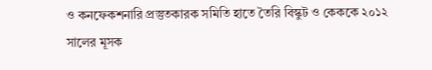ও কনফেকশনারি প্রস্তুতকারক সমিতি হাতে তৈরি বিস্কুট ও কেককে ২০১২ সালের মূসক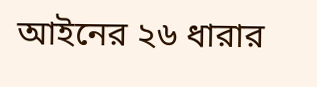আইনের ২৬ ধারার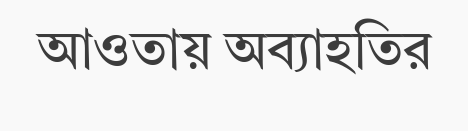আওতায় অব্যাহতির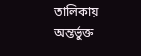তালিকায় অন্তর্ভুক্ত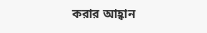করার আহ্বান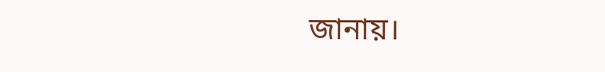জানায়।